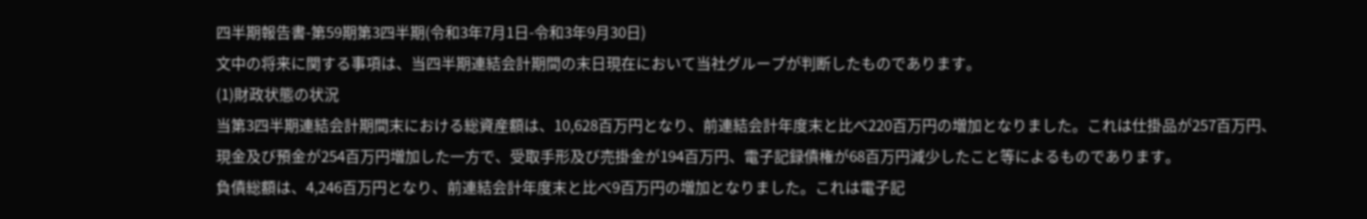四半期報告書-第59期第3四半期(令和3年7月1日-令和3年9月30日)
文中の将来に関する事項は、当四半期連結会計期間の末日現在において当社グループが判断したものであります。
(1)財政状態の状況
当第3四半期連結会計期間末における総資産額は、10,628百万円となり、前連結会計年度末と比べ220百万円の増加となりました。これは仕掛品が257百万円、現金及び預金が254百万円増加した一方で、受取手形及び売掛金が194百万円、電子記録債権が68百万円減少したこと等によるものであります。
負債総額は、4,246百万円となり、前連結会計年度末と比べ9百万円の増加となりました。これは電子記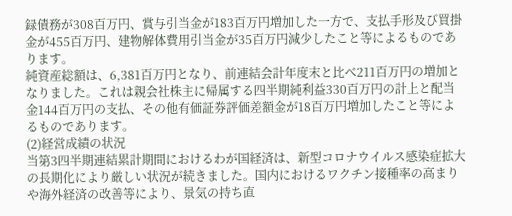録債務が308百万円、賞与引当金が183百万円増加した一方で、支払手形及び買掛金が455百万円、建物解体費用引当金が35百万円減少したこと等によるものであります。
純資産総額は、6,381百万円となり、前連結会計年度末と比べ211百万円の増加となりました。これは親会社株主に帰属する四半期純利益330百万円の計上と配当金144百万円の支払、その他有価証券評価差額金が18百万円増加したこと等によるものであります。
(2)経営成績の状況
当第3四半期連結累計期間におけるわが国経済は、新型コロナウイルス感染症拡大の長期化により厳しい状況が続きました。国内におけるワクチン接種率の高まりや海外経済の改善等により、景気の持ち直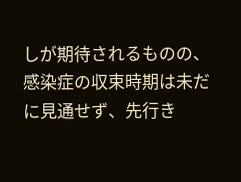しが期待されるものの、感染症の収束時期は未だに見通せず、先行き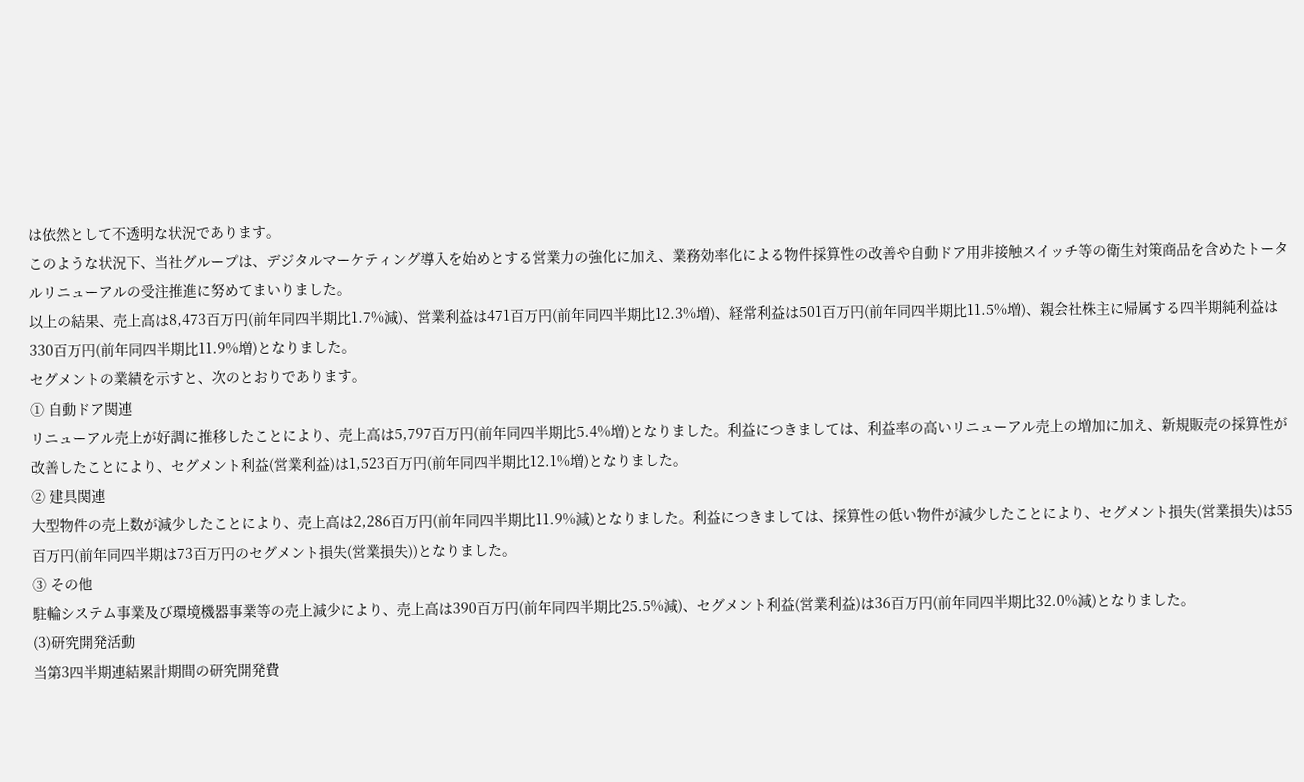は依然として不透明な状況であります。
このような状況下、当社グループは、デジタルマーケティング導入を始めとする営業力の強化に加え、業務効率化による物件採算性の改善や自動ドア用非接触スイッチ等の衛生対策商品を含めたトータルリニューアルの受注推進に努めてまいりました。
以上の結果、売上高は8,473百万円(前年同四半期比1.7%減)、営業利益は471百万円(前年同四半期比12.3%増)、経常利益は501百万円(前年同四半期比11.5%増)、親会社株主に帰属する四半期純利益は330百万円(前年同四半期比11.9%増)となりました。
セグメントの業績を示すと、次のとおりであります。
① 自動ドア関連
リニューアル売上が好調に推移したことにより、売上高は5,797百万円(前年同四半期比5.4%増)となりました。利益につきましては、利益率の高いリニューアル売上の増加に加え、新規販売の採算性が改善したことにより、セグメント利益(営業利益)は1,523百万円(前年同四半期比12.1%増)となりました。
② 建具関連
大型物件の売上数が減少したことにより、売上高は2,286百万円(前年同四半期比11.9%減)となりました。利益につきましては、採算性の低い物件が減少したことにより、セグメント損失(営業損失)は55百万円(前年同四半期は73百万円のセグメント損失(営業損失))となりました。
③ その他
駐輪システム事業及び環境機器事業等の売上減少により、売上高は390百万円(前年同四半期比25.5%減)、セグメント利益(営業利益)は36百万円(前年同四半期比32.0%減)となりました。
(3)研究開発活動
当第3四半期連結累計期間の研究開発費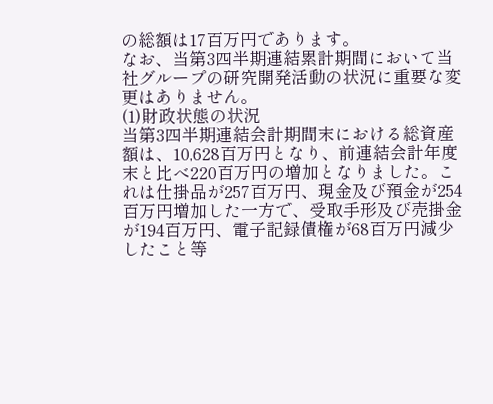の総額は17百万円であります。
なお、当第3四半期連結累計期間において当社グループの研究開発活動の状況に重要な変更はありません。
(1)財政状態の状況
当第3四半期連結会計期間末における総資産額は、10,628百万円となり、前連結会計年度末と比べ220百万円の増加となりました。これは仕掛品が257百万円、現金及び預金が254百万円増加した一方で、受取手形及び売掛金が194百万円、電子記録債権が68百万円減少したこと等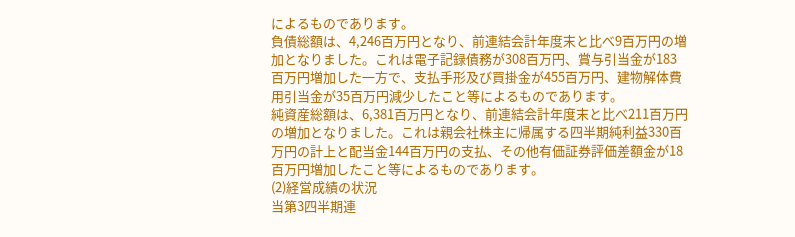によるものであります。
負債総額は、4,246百万円となり、前連結会計年度末と比べ9百万円の増加となりました。これは電子記録債務が308百万円、賞与引当金が183百万円増加した一方で、支払手形及び買掛金が455百万円、建物解体費用引当金が35百万円減少したこと等によるものであります。
純資産総額は、6,381百万円となり、前連結会計年度末と比べ211百万円の増加となりました。これは親会社株主に帰属する四半期純利益330百万円の計上と配当金144百万円の支払、その他有価証券評価差額金が18百万円増加したこと等によるものであります。
(2)経営成績の状況
当第3四半期連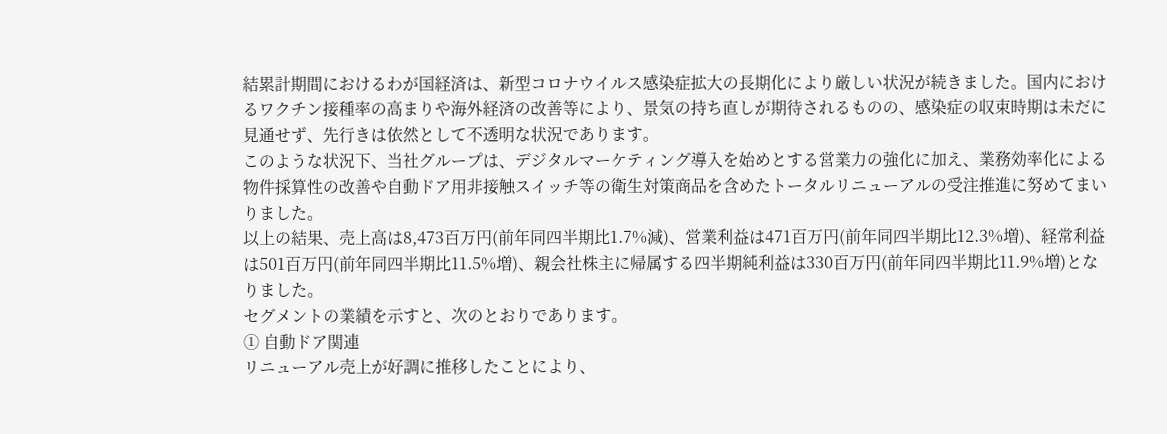結累計期間におけるわが国経済は、新型コロナウイルス感染症拡大の長期化により厳しい状況が続きました。国内におけるワクチン接種率の高まりや海外経済の改善等により、景気の持ち直しが期待されるものの、感染症の収束時期は未だに見通せず、先行きは依然として不透明な状況であります。
このような状況下、当社グループは、デジタルマーケティング導入を始めとする営業力の強化に加え、業務効率化による物件採算性の改善や自動ドア用非接触スイッチ等の衛生対策商品を含めたトータルリニューアルの受注推進に努めてまいりました。
以上の結果、売上高は8,473百万円(前年同四半期比1.7%減)、営業利益は471百万円(前年同四半期比12.3%増)、経常利益は501百万円(前年同四半期比11.5%増)、親会社株主に帰属する四半期純利益は330百万円(前年同四半期比11.9%増)となりました。
セグメントの業績を示すと、次のとおりであります。
① 自動ドア関連
リニューアル売上が好調に推移したことにより、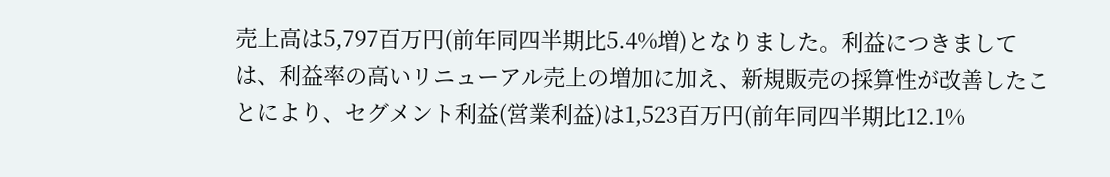売上高は5,797百万円(前年同四半期比5.4%増)となりました。利益につきましては、利益率の高いリニューアル売上の増加に加え、新規販売の採算性が改善したことにより、セグメント利益(営業利益)は1,523百万円(前年同四半期比12.1%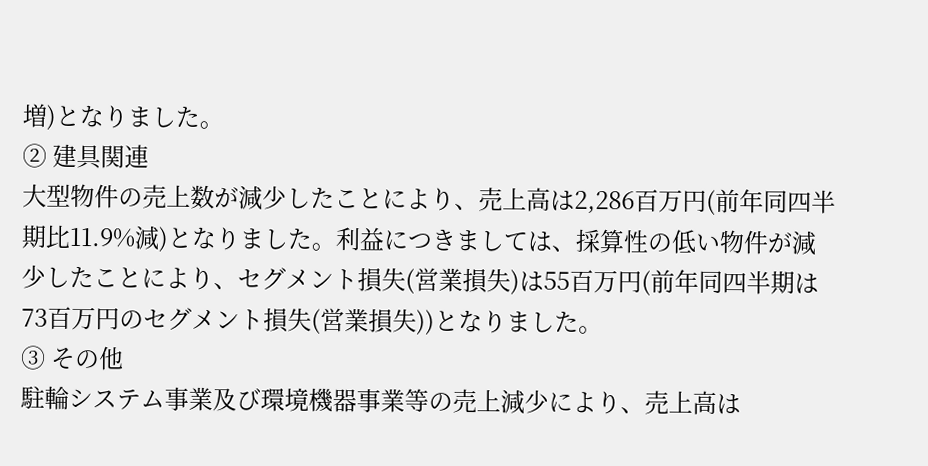増)となりました。
② 建具関連
大型物件の売上数が減少したことにより、売上高は2,286百万円(前年同四半期比11.9%減)となりました。利益につきましては、採算性の低い物件が減少したことにより、セグメント損失(営業損失)は55百万円(前年同四半期は73百万円のセグメント損失(営業損失))となりました。
③ その他
駐輪システム事業及び環境機器事業等の売上減少により、売上高は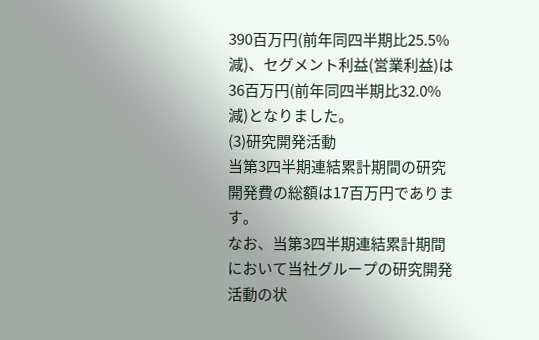390百万円(前年同四半期比25.5%減)、セグメント利益(営業利益)は36百万円(前年同四半期比32.0%減)となりました。
(3)研究開発活動
当第3四半期連結累計期間の研究開発費の総額は17百万円であります。
なお、当第3四半期連結累計期間において当社グループの研究開発活動の状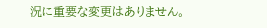況に重要な変更はありません。